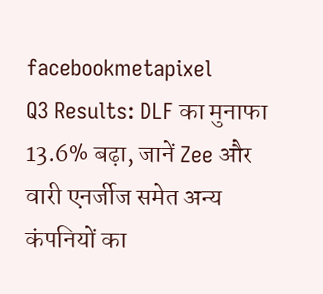facebookmetapixel
Q3 Results: DLF का मुनाफा 13.6% बढ़ा, जानें Zee और वारी एनर्जीज समेत अन्य कंपनियों का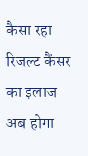कैसा रहा रिजल्ट कैंसर का इलाज अब होगा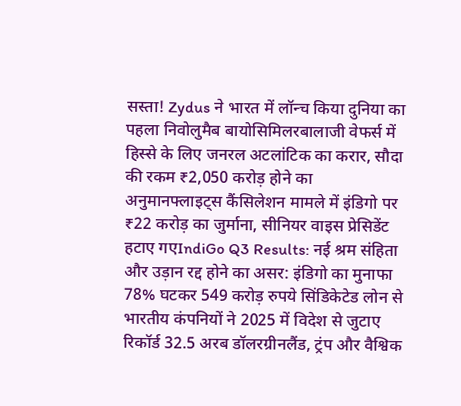सस्ता! Zydus ने भारत में लॉन्च किया दुनिया का पहला निवोलुमैब बायोसिमिलरबालाजी वेफर्स में हिस्से के लिए जनरल अटलांटिक का करार, सौदा की रकम ₹2,050 करोड़ होने का अनुमानफ्लाइट्स कैंसिलेशन मामले में इंडिगो पर ₹22 करोड़ का जुर्माना, सीनियर वाइस प्रेसिडेंट हटाए गएIndiGo Q3 Results: नई श्रम संहिता और उड़ान रद्द होने का असर: इंडिगो का मुनाफा 78% घटकर 549 करोड़ रुपये सिंडिकेटेड लोन से भारतीय कंपनियों ने 2025 में विदेश से जुटाए रिकॉर्ड 32.5 अरब डॉलरग्रीनलैंड, ट्रंप और वैश्विक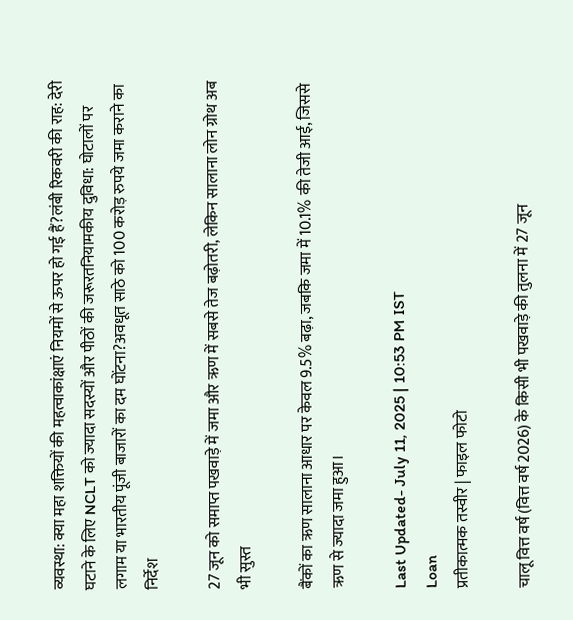व्यवस्था: क्या महा शक्तियों की महत्वाकांक्षाएं नियमों से ऊपर हो गई हैं?लंबी रिकवरी की राह: देरी घटाने के लिए NCLT को ज्यादा सदस्यों और पीठों की जरूरतनियामकीय दुविधा: घोटालों पर लगाम या भारतीय पूंजी बाजारों का दम घोंटना?अवधूत साठे को 100 करोड़ रुपये जमा कराने का निर्देश

27 जून को समाप्त पखवाड़े में जमा और ऋण में सबसे तेज बढ़ोतरी, लेकिन सालाना लोन ग्रोथ अब भी सुस्त

बैंकों का ऋण सालाना आधार पर केवल 9.5% बढ़ा, जबकि जमा में 10.1% की तेजी आई, जिससे ऋण से ज्यादा जमा हुआ।

Last Updated- July 11, 2025 | 10:53 PM IST
Loan
प्रतीकात्मक तस्वीर | फाइल फोटो

चालू वित्त वर्ष (वित्त वर्ष 2026) के किसी भी पखवाड़े की तुलना में 27 जून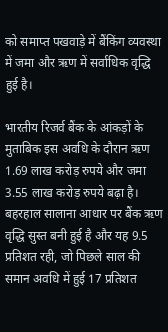को समाप्त पखवाड़े में बैंकिंग व्यवस्था में जमा और ऋण में सर्वाधिक वृद्धि हुई है।

भारतीय रिजर्व बैंक के आंकड़ों के मुताबिक इस अवधि के दौरान ऋण 1.69 लाख करोड़ रुपये और जमा 3.55 लाख करोड़ रुपये बढ़ा है। बहरहाल सालाना आधार पर बैंक ऋण वृद्धि सुस्त बनी हुई है और यह 9.5 प्रतिशत रही, जो पिछले साल की समान अवधि में हुई 17 प्रतिशत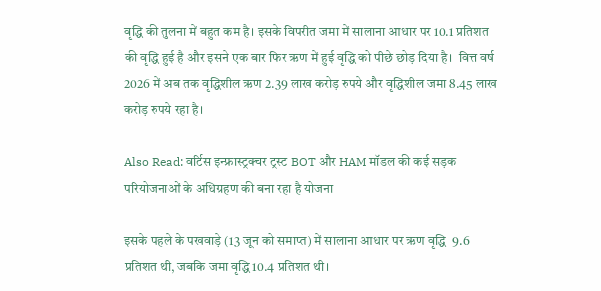वृद्धि की तुलना में बहुत कम है। इसके विपरीत जमा में सालाना आधार पर 10.1 प्रतिशत की वृद्धि हुई है और इसने एक बार फिर ऋण में हुई वृद्धि को पीछे छोड़ दिया है।  वित्त वर्ष 2026 में अब तक वृद्धिशील ऋण 2.39 लाख करोड़ रुपये और वृद्धिशील जमा 8.45 लाख करोड़ रुपये रहा है।

Also Read: वर्टिस इन्फ्रास्ट्रक्चर ट्रस्ट BOT और HAM मॉडल की कई सड़क परियोजनाओं के अधिग्रहण की बना रहा है योजना

इसके पहले के पखवाड़े (13 जून को समाप्त) में सालाना आधार पर ऋण वृद्धि  9.6 प्रतिशत थी, जबकि जमा वृद्धि 10.4 प्रतिशत थी।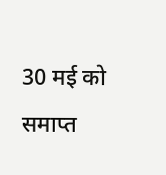30 मई को समाप्त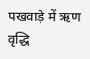पखवाड़े में ऋण वृद्धि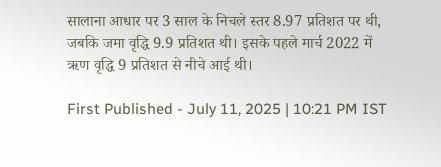सालाना आधार पर 3 साल के निचले स्तर 8.97 प्रतिशत पर थी, जबकि जमा वृद्धि 9.9 प्रतिशत थी। इसके पहले मार्च 2022 में ऋण वृद्धि 9 प्रतिशत से नीचे आई थी।

First Published - July 11, 2025 | 10:21 PM IST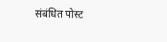संबंधित पोस्ट